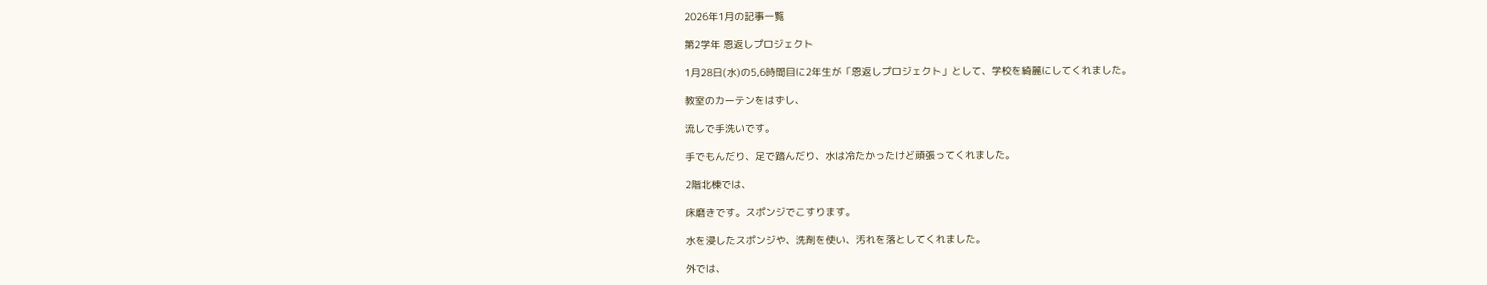2026年1月の記事一覧

第2学年 恩返しプロジェクト

1月28日(水)の5,6時間目に2年生が「恩返しプロジェクト」として、学校を綺麗にしてくれました。

教室のカーテンをはずし、

流しで手洗いです。

手でもんだり、足で踏んだり、水は冷たかったけど頑張ってくれました。

2階北棟では、

床磨きです。スポンジでこすります。

水を浸したスポンジや、洗剤を使い、汚れを落としてくれました。

外では、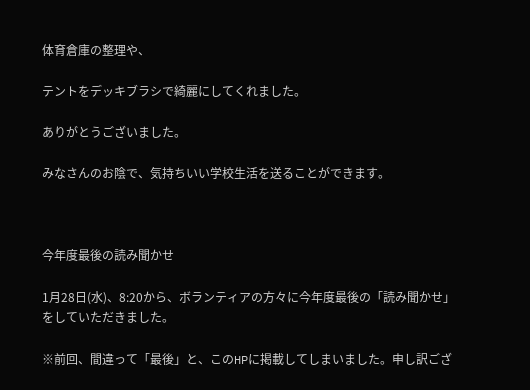体育倉庫の整理や、

テントをデッキブラシで綺麗にしてくれました。

ありがとうございました。

みなさんのお陰で、気持ちいい学校生活を送ることができます。



今年度最後の読み聞かせ

1月28日(水)、8:20から、ボランティアの方々に今年度最後の「読み聞かせ」をしていただきました。

※前回、間違って「最後」と、このHPに掲載してしまいました。申し訳ござ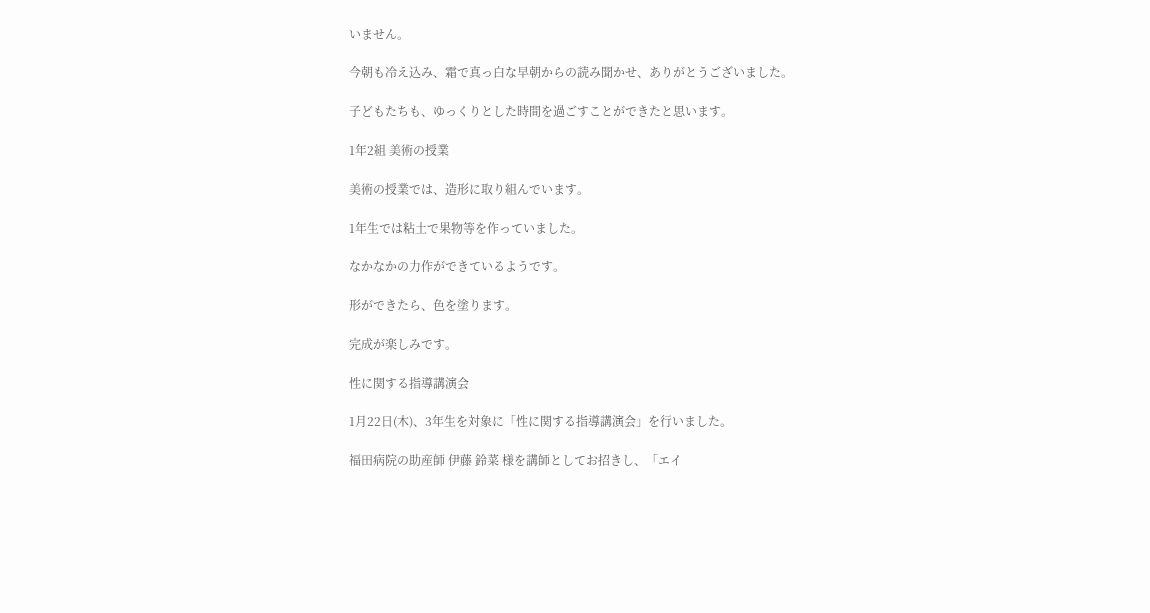いません。

今朝も冷え込み、霜で真っ白な早朝からの読み聞かせ、ありがとうございました。

子どもたちも、ゆっくりとした時間を過ごすことができたと思います。

1年2組 美術の授業

美術の授業では、造形に取り組んでいます。

1年生では粘土で果物等を作っていました。

なかなかの力作ができているようです。

形ができたら、色を塗ります。

完成が楽しみです。

性に関する指導講演会

1月22日(木)、3年生を対象に「性に関する指導講演会」を行いました。

福田病院の助産師 伊藤 鈴菜 様を講師としてお招きし、「エイ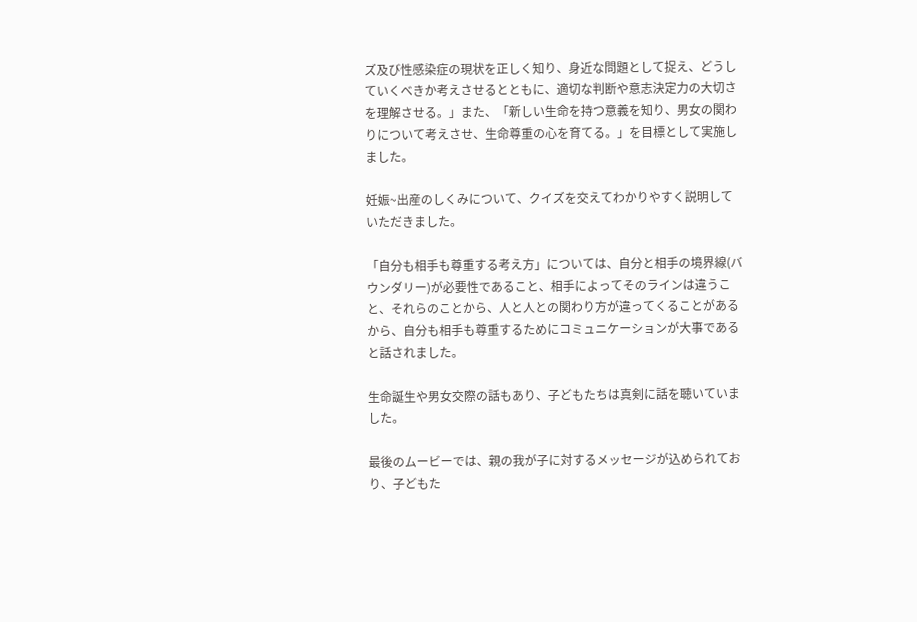ズ及び性感染症の現状を正しく知り、身近な問題として捉え、どうしていくべきか考えさせるとともに、適切な判断や意志決定力の大切さを理解させる。」また、「新しい生命を持つ意義を知り、男女の関わりについて考えさせ、生命尊重の心を育てる。」を目標として実施しました。

妊娠~出産のしくみについて、クイズを交えてわかりやすく説明していただきました。

「自分も相手も尊重する考え方」については、自分と相手の境界線(バウンダリー)が必要性であること、相手によってそのラインは違うこと、それらのことから、人と人との関わり方が違ってくることがあるから、自分も相手も尊重するためにコミュニケーションが大事であると話されました。

生命誕生や男女交際の話もあり、子どもたちは真剣に話を聴いていました。

最後のムービーでは、親の我が子に対するメッセージが込められており、子どもた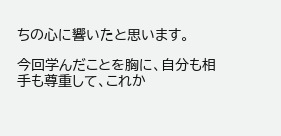ちの心に響いたと思います。

今回学んだことを胸に、自分も相手も尊重して、これか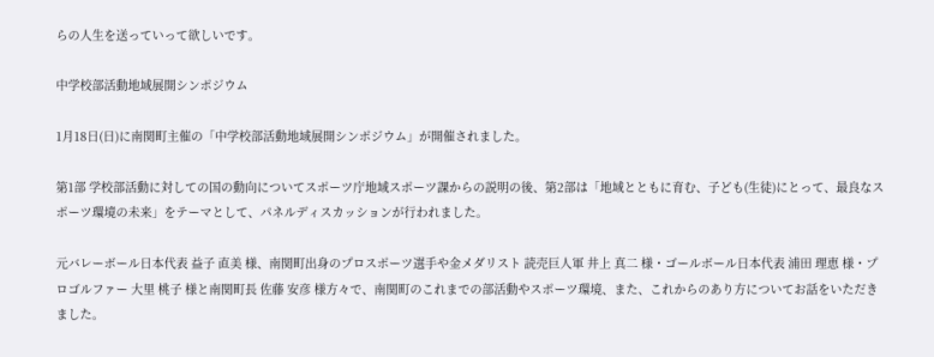らの人生を送っていって欲しいです。

中学校部活動地域展開シンポジウム

1月18日(日)に南関町主催の「中学校部活動地域展開シンポジウム」が開催されました。

第1部 学校部活動に対しての国の動向についてスポーツ庁地域スポーツ課からの説明の後、第2部は「地域とともに育む、子ども(生徒)にとって、最良なスポーツ環境の未来」をテーマとして、パネルディスカッションが行われました。

元バレーボール日本代表 益子 直美 様、南関町出身のプロスポーツ選手や金メダリスト 読売巨人軍 井上 真二 様・ゴールボール日本代表 浦田 理恵 様・プロゴルファー 大里 桃子 様と南関町長 佐藤 安彦 様方々で、南関町のこれまでの部活動やスポーツ環境、また、これからのあり方についてお話をいただきました。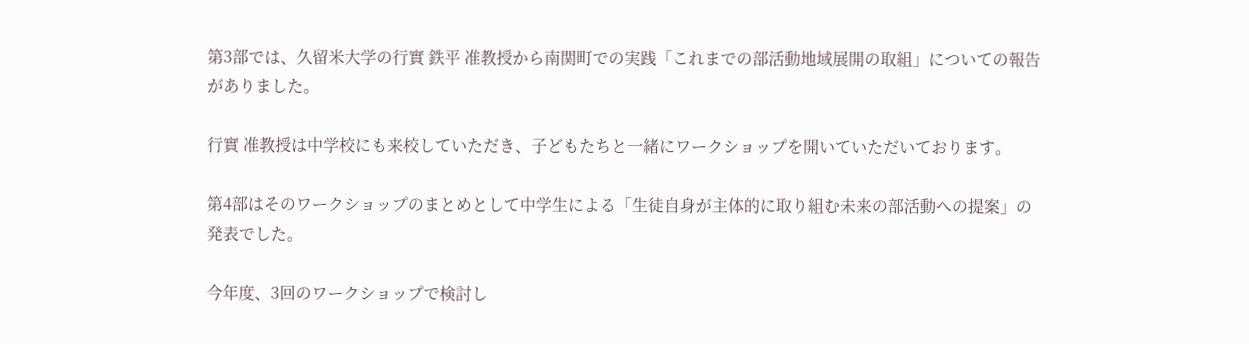第3部では、久留米大学の行實 鉄平 准教授から南関町での実践「これまでの部活動地域展開の取組」についての報告がありました。

行實 准教授は中学校にも来校していただき、子どもたちと一緒にワークショップを開いていただいております。

第4部はそのワークショップのまとめとして中学生による「生徒自身が主体的に取り組む未来の部活動への提案」の発表でした。

今年度、3回のワークショップで検討し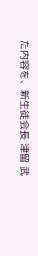た内容を、新生徒会長 津留 武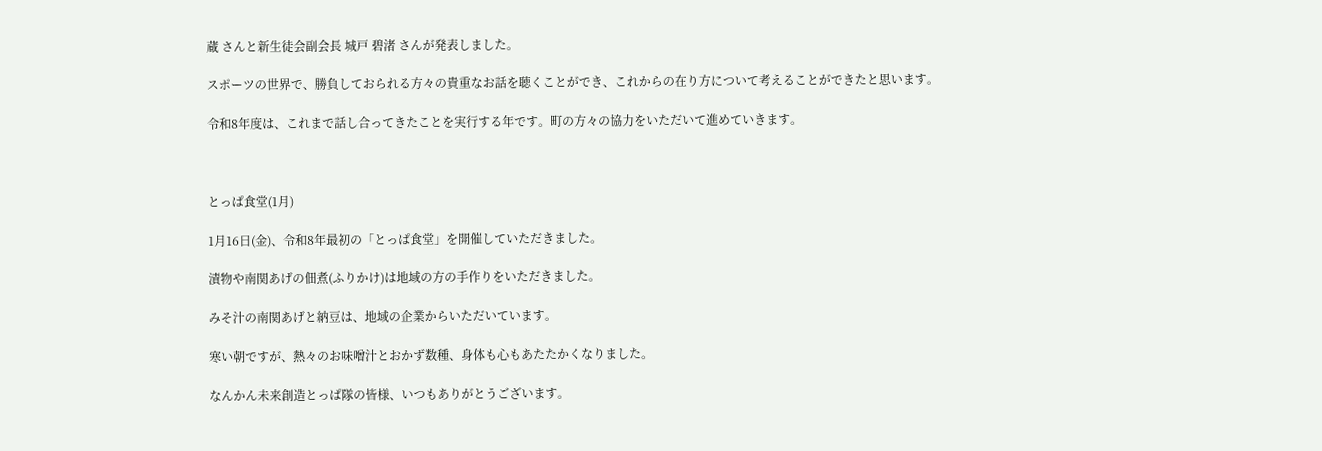蔵 さんと新生徒会副会長 城戸 碧渚 さんが発表しました。

スポーツの世界で、勝負しておられる方々の貴重なお話を聴くことができ、これからの在り方について考えることができたと思います。

令和8年度は、これまで話し合ってきたことを実行する年です。町の方々の協力をいただいて進めていきます。



とっぱ食堂(1月)

1月16日(金)、令和8年最初の「とっぱ食堂」を開催していただきました。

漬物や南関あげの佃煮(ふりかけ)は地域の方の手作りをいただきました。

みそ汁の南関あげと納豆は、地域の企業からいただいています。

寒い朝ですが、熱々のお味噌汁とおかず数種、身体も心もあたたかくなりました。

なんかん未来創造とっぱ隊の皆様、いつもありがとうございます。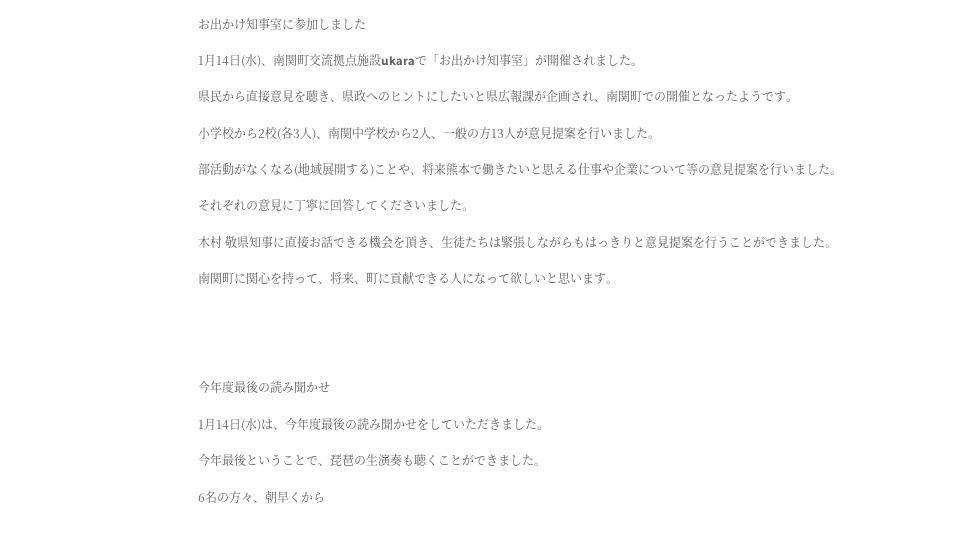お出かけ知事室に参加しました

1月14日(水)、南関町交流拠点施設ukaraで「お出かけ知事室」が開催されました。

県民から直接意見を聴き、県政へのヒントにしたいと県広報課が企画され、南関町での開催となったようです。

小学校から2校(各3人)、南関中学校から2人、一般の方13人が意見提案を行いました。

部活動がなくなる(地域展開する)ことや、将来熊本で働きたいと思える仕事や企業について等の意見提案を行いました。

それぞれの意見に丁寧に回答してくださいました。

木村 敬県知事に直接お話できる機会を頂き、生徒たちは緊張しながらもはっきりと意見提案を行うことができました。

南関町に関心を持って、将来、町に貢献できる人になって欲しいと思います。





今年度最後の読み聞かせ

1月14日(水)は、今年度最後の読み聞かせをしていただきました。

今年最後ということで、琵琶の生演奏も聴くことができました。

6名の方々、朝早くから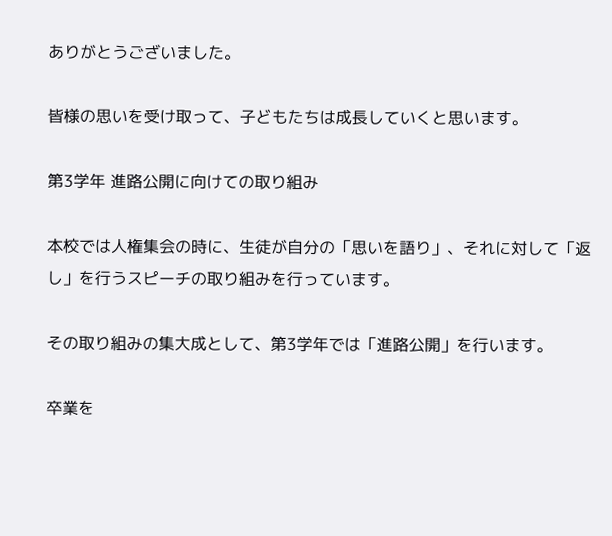ありがとうございました。

皆様の思いを受け取って、子どもたちは成長していくと思います。

第3学年 進路公開に向けての取り組み

本校では人権集会の時に、生徒が自分の「思いを語り」、それに対して「返し」を行うスピーチの取り組みを行っています。

その取り組みの集大成として、第3学年では「進路公開」を行います。

卒業を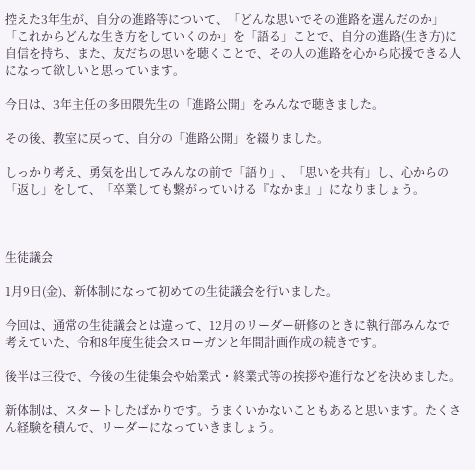控えた3年生が、自分の進路等について、「どんな思いでその進路を選んだのか」「これからどんな生き方をしていくのか」を「語る」ことで、自分の進路(生き方)に自信を持ち、また、友だちの思いを聴くことで、その人の進路を心から応援できる人になって欲しいと思っています。

今日は、3年主任の多田隈先生の「進路公開」をみんなで聴きました。

その後、教室に戻って、自分の「進路公開」を綴りました。

しっかり考え、勇気を出してみんなの前で「語り」、「思いを共有」し、心からの「返し」をして、「卒業しても繋がっていける『なかま』」になりましょう。



生徒議会

1月9日(金)、新体制になって初めての生徒議会を行いました。

今回は、通常の生徒議会とは違って、12月のリーダー研修のときに執行部みんなで考えていた、令和8年度生徒会スローガンと年間計画作成の続きです。

後半は三役で、今後の生徒集会や始業式・終業式等の挨拶や進行などを決めました。

新体制は、スタートしたばかりです。うまくいかないこともあると思います。たくさん経験を積んで、リーダーになっていきましょう。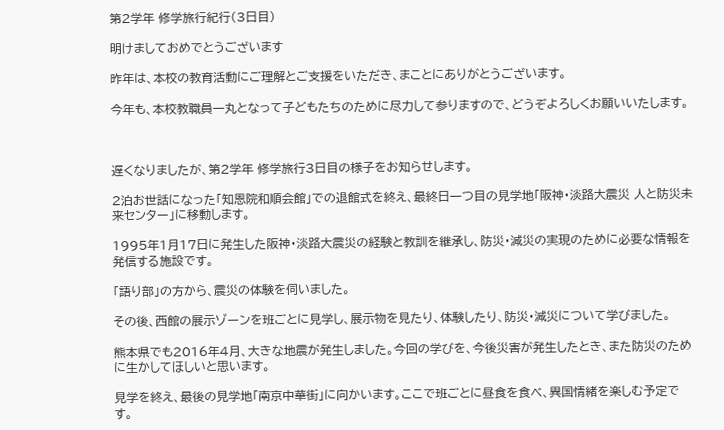第2学年 修学旅行紀行(3日目)

明けましておめでとうございます

昨年は、本校の教育活動にご理解とご支援をいただき、まことにありがとうございます。

今年も、本校教職員一丸となって子どもたちのために尽力して参りますので、どうぞよろしくお願いいたします。



遅くなりましたが、第2学年 修学旅行3日目の様子をお知らせします。

2泊お世話になった「知恩院和順会館」での退館式を終え、最終日一つ目の見学地「阪神・淡路大震災 人と防災未来センター」に移動します。

1995年1月17日に発生した阪神・淡路大震災の経験と教訓を継承し、防災・減災の実現のために必要な情報を発信する施設です。

「語り部」の方から、震災の体験を伺いました。

その後、西館の展示ゾーンを班ごとに見学し、展示物を見たり、体験したり、防災・減災について学びました。

熊本県でも2016年4月、大きな地震が発生しました。今回の学びを、今後災害が発生したとき、また防災のために生かしてほしいと思います。

見学を終え、最後の見学地「南京中華街」に向かいます。ここで班ごとに昼食を食べ、異国情緒を楽しむ予定です。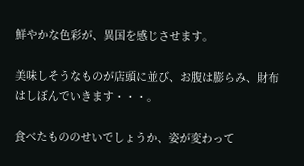鮮やかな色彩が、異国を感じさせます。

美味しそうなものが店頭に並び、お腹は膨らみ、財布はしぼんでいきます・・・。

食べたもののせいでしょうか、姿が変わって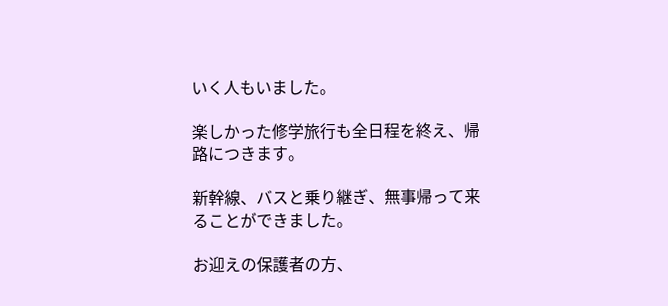いく人もいました。

楽しかった修学旅行も全日程を終え、帰路につきます。

新幹線、バスと乗り継ぎ、無事帰って来ることができました。

お迎えの保護者の方、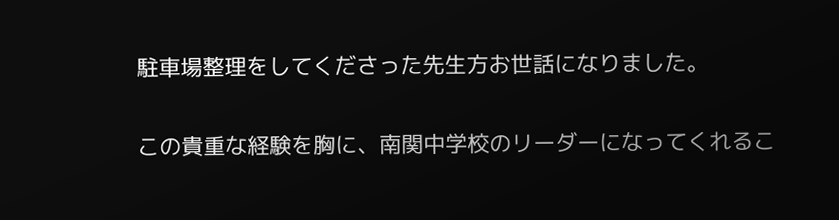駐車場整理をしてくださった先生方お世話になりました。

この貴重な経験を胸に、南関中学校のリーダーになってくれるこ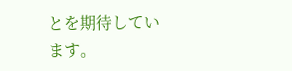とを期待しています。